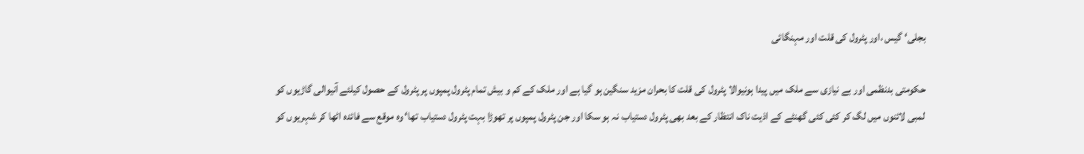بجلی‘ گیس ،اور پٹرول کی قلت اور مہنگائی

حکومتی بدنظمی اور بے نیازی سے ملک میں پیدا ہونیوالا پٹرول کی قلت کا بحران مزید سنگین ہو گیا ہے اور ملک کے کم و بیش تمام پٹرول پمپوں پر پٹرول کے حصول کیلئے آنیوالی گاڑیوں کو لمبی لائنوں میں لگ کر کئی کئی گھنٹے کے اذیت ناک انتظار کے بعد بھی پٹرول دستیاب نہ ہو سکا اور جن پٹرول پمپوں پر تھوڑا بہت پٹرول دستیاب تھا‘ وہ موقع سے فائدہ اٹھا کر شہریوں کو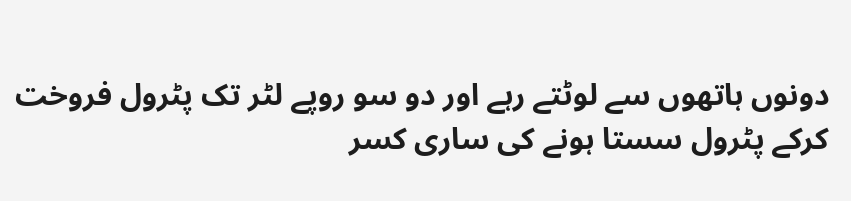دونوں ہاتھوں سے لوٹتے رہے اور دو سو روپے لٹر تک پٹرول فروخت کرکے پٹرول سستا ہونے کی ساری کسر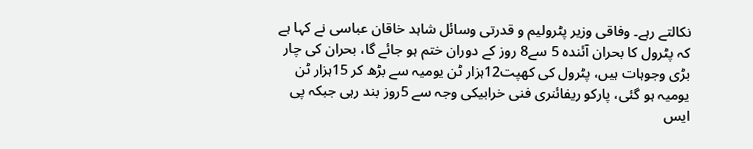نکالتے رہے۔ وفاقی وزیر پٹرولیم و قدرتی وسائل شاہد خاقان عباسی نے کہا ہے کہ پٹرول کا بحران آئندہ 5 سے8 روز کے دوران ختم ہو جائے گا، بحران کی چار بڑی وجوہات ہیں، پٹرول کی کھپت12ہزار ٹن یومیہ سے بڑھ کر 15ہزار ٹن یومیہ ہو گئی، پارکو ریفائنری فنی خرابیکی وجہ سے 5روز بند رہی جبکہ پی ایس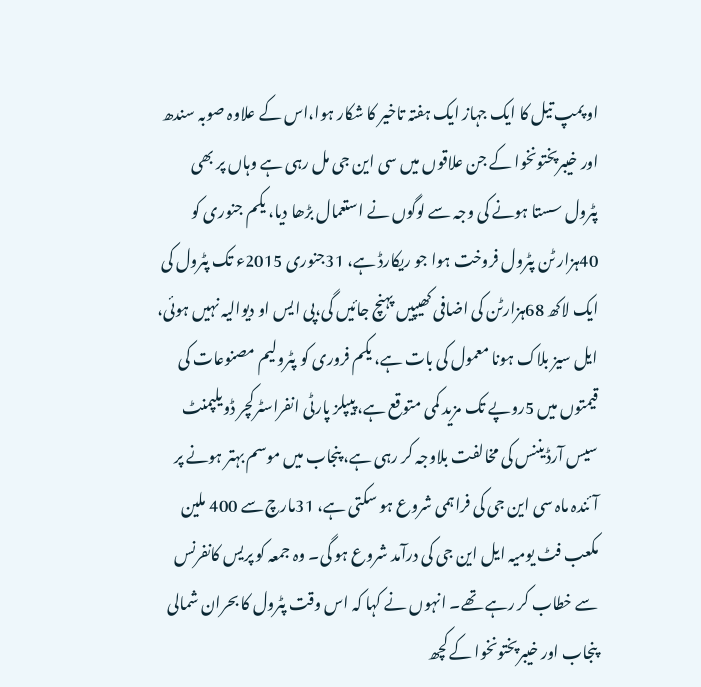او پمپ تیل کا ایک جہاز ایک ہفتہ تاخیر کا شکار ہوا،اس کے علاوہ صوبہ سندھ اور خیبرپختونخوا کے جن علاقوں میں سی این جی مل رہی ہے وہاں پر بھی پٹرول سستا ہونے کی وجہ سے لوگوں نے استعمال بڑھا دیا، یکم جنوری کو 40ہزار ٹن پٹرول فروخت ہوا جو ریکارڈ ہے، 31جنوری 2015ء تک پٹرول کی ایک لاکھ 68ہزارٹن کی اضافی کھیپیں پہنچ جائیں گی،پی ایس او دیوالیہ نہیں ہوئی، ایل سیز بلاک ہونا معمول کی بات ہے، یکم فروری کو پٹرولیم مصنوعات کی قیمتوں میں 5روپے تک مزید کمی متوقع ہے، پیپلز پارٹی انفراسٹرکچر ڈویلپمنٹ سیس آرڈیننس کی مخالفت بلاوجہ کر رہی ہے، پنجاب میں موسم بہتر ہونے پر آئندہ ماہ سی این جی کی فراہمی شروع ہو سکتی ہے، 31مارچ سے 400 ملین مکعب فٹ یومیہ ایل این جی کی درآمد شروع ہو گی۔ وہ جمعہ کو پریس کانفرنس سے خطاب کر رہے تھے۔ انہوں نے کہا کہ اس وقت پٹرول کا بحران شمالی پنجاب اور خیبرپختونخوا کے کچھ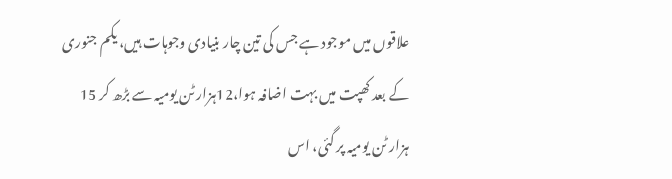علاقوں میں موجود ہے جس کی تین چار بنیادی وجوہات ہیں، یکم جنوری کے بعد کھپت میں بہت اضافہ ہوا،12ہزار ٹن یومیہ سے بڑھ کر 15 ہزار ٹن یومیہ پر گئی، اس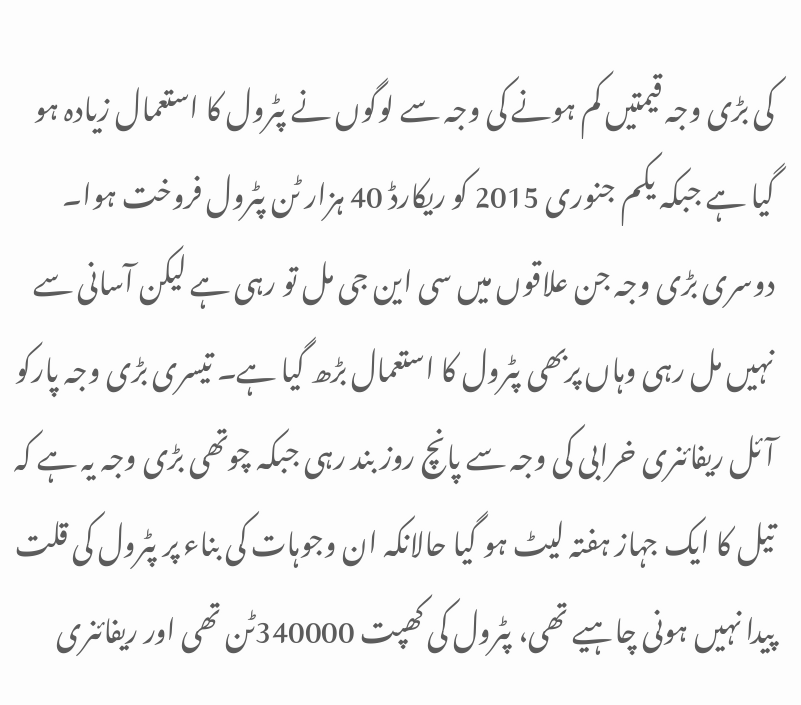کی بڑی وجہ قیمتیں کم ہونے کی وجہ سے لوگوں نے پٹرول کا استعمال زیادہ ہو گیا ہے جبکہ یکم جنوری 2015 کو ریکارڈ 40 ہزار ٹن پٹرول فروخت ہوا۔ دوسری بڑی وجہ جن علاقوں میں سی این جی مل تو رہی ہے لیکن آسانی سے نہیں مل رہی وہاں پربھی پٹرول کا استعمال بڑھ گیا ہے۔ تیسری بڑی وجہ پارکو آئل ریفائنری خرابی کی وجہ سے پانچ روز بند رہی جبکہ چوتھی بڑی وجہ یہ ہے کہ تیل کا ایک جہاز ہفتہ لیٹ ہو گیا حالانکہ ان وجوہات کی بناء پر پٹرول کی قلت پیدا نہیں ہونی چاہیے تھی، پٹرول کی کھپت 340000ٹن تھی اور ریفائنری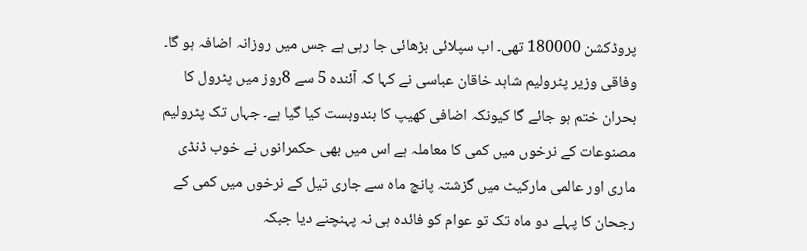پروڈکشن 180000 تھی۔ اب سپلائی بڑھائی جا رہی ہے جس میں روزانہ اضافہ ہو گا۔ وفاقی وزیر پٹرولیم شاہد خاقان عباسی نے کہا کہ آئندہ 5 سے 8روز میں پٹرول کا بحران ختم ہو جائے گا کیونکہ اضافی کھیپ کا بندوبست کیا گیا ہے۔ جہاں تک پٹرولیم مصنوعات کے نرخوں میں کمی کا معاملہ ہے اس میں بھی حکمرانوں نے خوب ڈنڈی ماری اور عالمی مارکیٹ میں گزشتہ پانچ ماہ سے جاری تیل کے نرخوں میں کمی کے رجحان کا پہلے دو ماہ تک تو عوام کو فائدہ ہی نہ پہنچنے دیا جبکہ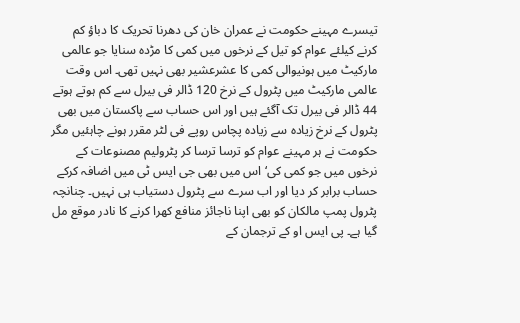تیسرے مہینے حکومت نے عمران خان کی دھرنا تحریک کا دباؤ کم کرنے کیلئے عوام کو تیل کے نرخوں میں کمی کا مڑدہ سنایا جو عالمی مارکیٹ میں ہونیوالی کمی کا عشرعشیر بھی نہیں تھی۔ اس وقت عالمی مارکیٹ میں پٹرول کے نرخ 120 ڈالر فی بیرل سے کم ہوتے ہوتے 44 ڈالر فی بیرل تک آگئے ہیں اور اس حساب سے پاکستان میں بھی پٹرول کے نرخ زیادہ سے زیادہ پچاس روپے فی لٹر مقرر ہونے چاہئیں مگر حکومت نے ہر مہینے عوام کو ترسا ترسا کر پٹرولیم مصنوعات کے نرخوں میں جو کمی کی‘ اس میں بھی جی ایس ٹی میں اضافہ کرکے حساب برابر کر دیا اور اب سرے سے پٹرول دستیاب ہی نہیں۔ چنانچہ پٹرول پمپ مالکان کو بھی اپنا ناجائز منافع کھرا کرنے کا نادر موقع مل گیا ہے۔ پی ایس او کے ترجمان کے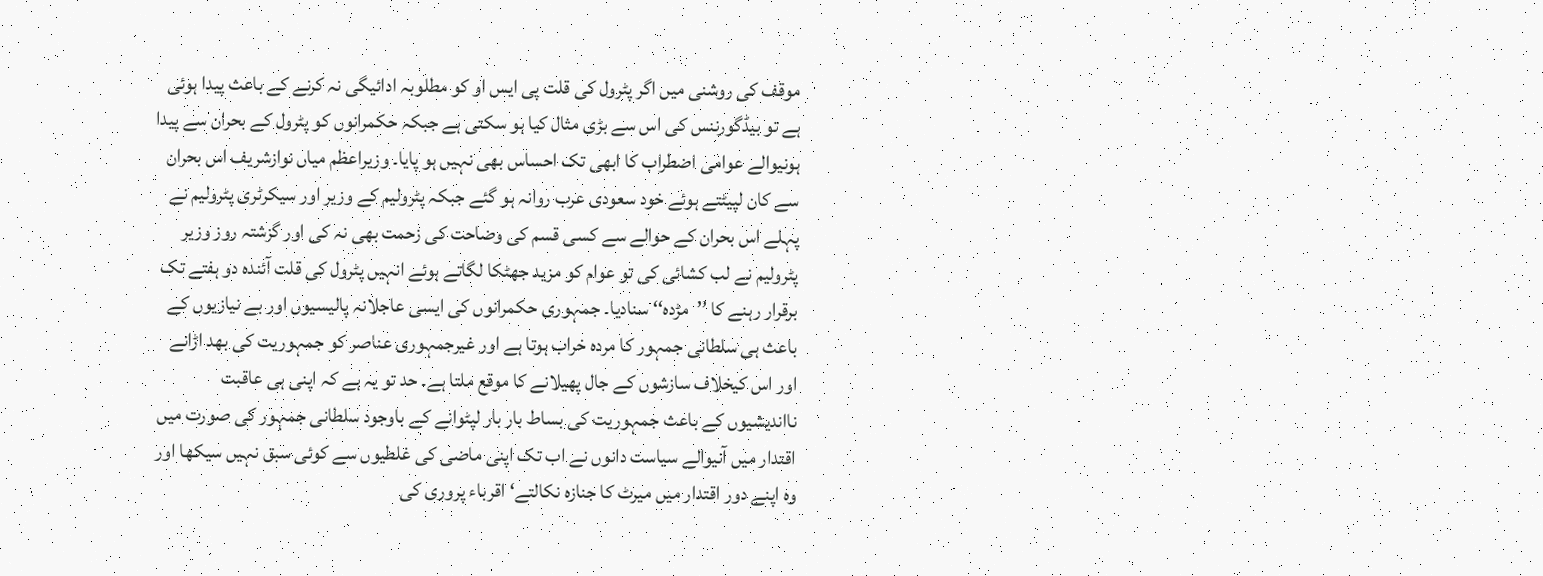موقف کی روشنی میں اگر پٹرول کی قلت پی ایس او کو مطلوبہ ادائیگی نہ کرنے کے باعث پیدا ہوئی ہے تو بیڈگورننس کی اس سے بڑی مثال کیا ہو سکتی ہے جبکہ حکمرانوں کو پٹرول کے بحران سے پیدا ہونیوالے عوامی اضطراب کا ابھی تک احساس بھی نہیں ہو پایا۔ وزیراعظم میاں نوازشریف اس بحران سے کان لپیٹتے ہوئے خود سعودی عرب روانہ ہو گئے جبکہ پٹرولیم کے وزیر اور سیکرٹری پٹرولیم نے پہلے اس بحران کے حوالے سے کسی قسم کی وضاحت کی زحمت بھی نہ کی اور گزشتہ روز وزیر پٹرولیم نے لب کشائی کی تو عوام کو مزید جھٹکا لگاتے ہوئے انہیں پٹرول کی قلت آئندہ دو ہفتے تک برقرار رہنے کا ’’مڑدہ‘‘ سنادیا۔ جمہوری حکمرانوں کی ایسی عاجلانہ پالیسیوں اور بے نیازیوں کے باعث ہی سلطانی جمہور کا مردہ خراب ہوتا ہے اور غیرجمہوری عناصر کو جمہوریت کی بھد اڑانے اور اس کیخلاف سازشوں کے جال پھیلانے کا موقع ملتا ہے۔ حد تو یہ ہے کہ اپنی ہی عاقبت نااندیشیوں کے باعث جمہوریت کی بساط بار بار لپٹوانے کے باوجود سلطانی جمہور کی صورت میں اقتدار میں آنیوالے سیاست دانوں نے اب تک اپنی ماضی کی غلطیوں سے کوئی سبق نہیں سیکھا اور وہ اپنے دور اقتدار میں میرٹ کا جنازہ نکالتے‘ اقرباء پروری کی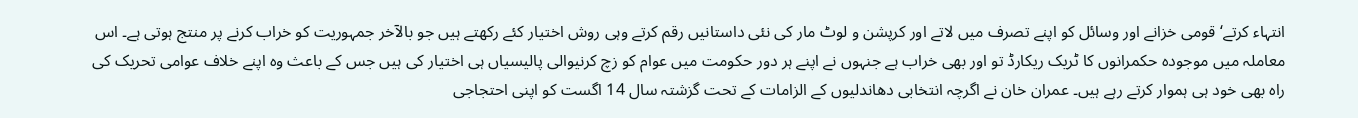انتہاء کرتے‘ قومی خزانے اور وسائل کو اپنے تصرف میں لاتے اور کرپشن و لوٹ مار کی نئی داستانیں رقم کرتے وہی روش اختیار کئے رکھتے ہیں جو بالآخر جمہوریت کو خراب کرنے پر منتج ہوتی ہے۔ اس معاملہ میں موجودہ حکمرانوں کا ٹریک ریکارڈ تو اور بھی خراب ہے جنہوں نے اپنے ہر دور حکومت میں عوام کو زچ کرنیوالی پالیسیاں ہی اختیار کی ہیں جس کے باعث وہ اپنے خلاف عوامی تحریک کی راہ بھی خود ہی ہموار کرتے رہے ہیں۔ عمران خان نے اگرچہ انتخابی دھاندلیوں کے الزامات کے تحت گزشتہ سال 14 اگست کو اپنی احتجاجی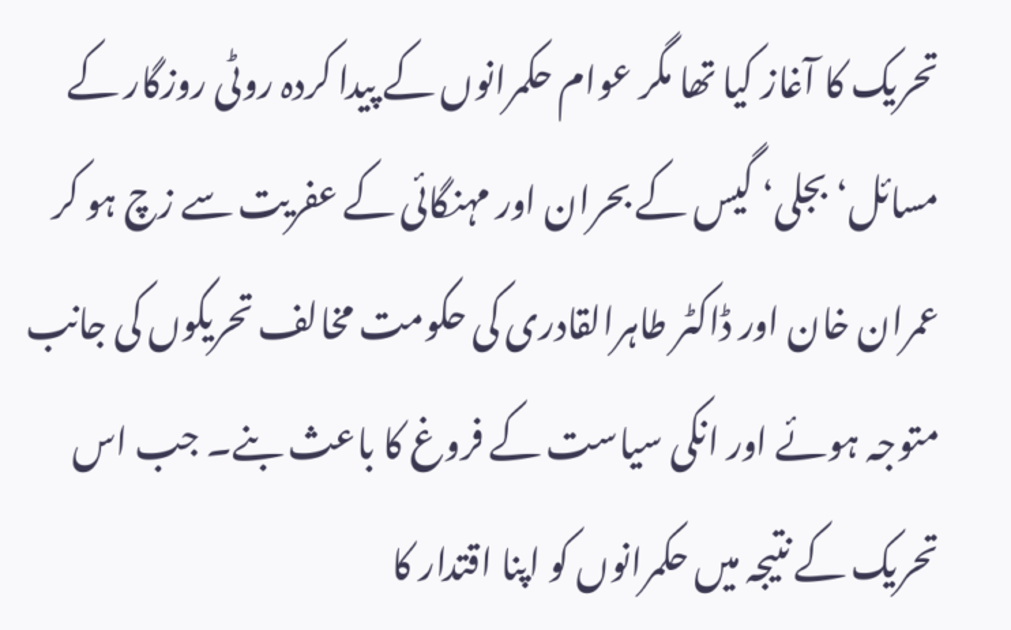تحریک کا آغاز کیا تھا مگر عوام حکمرانوں کے پیدا کردہ روٹی روزگار کے مسائل‘ بجلی‘ گیس کے بحران اور مہنگائی کے عفریت سے زچ ہو کر عمران خان اور ڈاکٹر طاہرالقادری کی حکومت مخالف تحریکوں کی جانب متوجہ ہوئے اور انکی سیاست کے فروغ کا باعث بنے۔ جب اس تحریک کے نتیجہ میں حکمرانوں کو اپنا اقتدار کا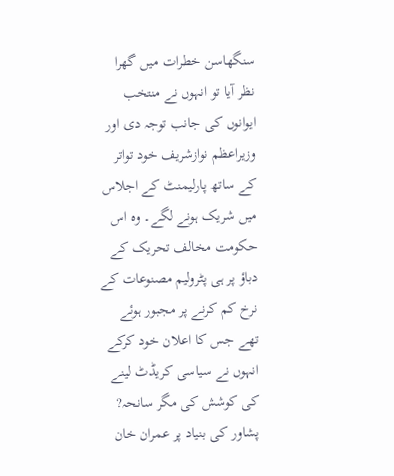سنگھاسن خطرات میں گھرا نظر آیا تو انہوں نے منتخب ایوانوں کی جانب توجہ دی اور وزیراعظم نوازشریف خود تواتر کے ساتھ پارلیمنٹ کے اجلاس میں شریک ہونے لگے۔ وہ اس حکومت مخالف تحریک کے دباؤ پر ہی پٹرولیم مصنوعات کے نرخ کم کرنے پر مجبور ہوئے تھے جس کا اعلان خود کرکے انہوں نے سیاسی کریڈٹ لینے کی کوشش کی مگر سانحہ? پشاور کی بنیاد پر عمران خان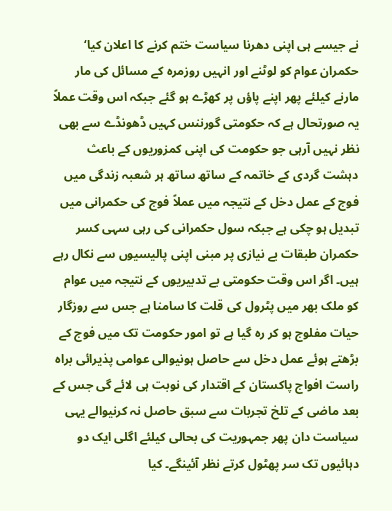نے جیسے ہی اپنی دھرنا سیاست ختم کرنے کا اعلان کیا‘ حکمران عوام کو لوٹنے اور انہیں روزمرہ کے مسائل کی مار مارنے کیلئے پھر اپنے پاؤں پر کھڑے ہو گئے جبکہ اس وقت عملاً یہ صورتحال ہے کہ حکومتی گورننس کہیں ڈھونڈے سے بھی نظر نہیں آرہی جو حکومت کی اپنی کمزوریوں کے باعث دہشت گردی کے خاتمہ کے ساتھ ساتھ ہر شعبہ زندگی میں فوج کے عمل دخل کے نتیجہ میں عملاً فوج کی حکمرانی میں تبدیل ہو چکی ہے جبکہ سول حکمرانی کی رہی سہی کسر حکمران طبقات بے نیازی پر مبنی اپنی پالیسیوں سے نکال رہے ہیں۔ اگر اس وقت حکومتی بے تدبیریوں کے نتیجہ میں عوام کو ملک بھر میں پٹرول کی قلت کا سامنا ہے جس سے روزگار حیات مفلوج ہو کر رہ گیا ہے تو امور حکومت تک میں فوج کے بڑھتے ہوئے عمل دخل سے حاصل ہونیوالی عوامی پذیرائی براہ راست افواج پاکستان کے اقتدار کی نوبت ہی لائے گی جس کے بعد ماضی کے تلخ تجربات سے سبق حاصل نہ کرنیوالے یہی سیاست دان پھر جمہوریت کی بحالی کیلئے اگلی ایک دو دہائیوں تک سر پھٹول کرتے نظر آئینگے۔ کیا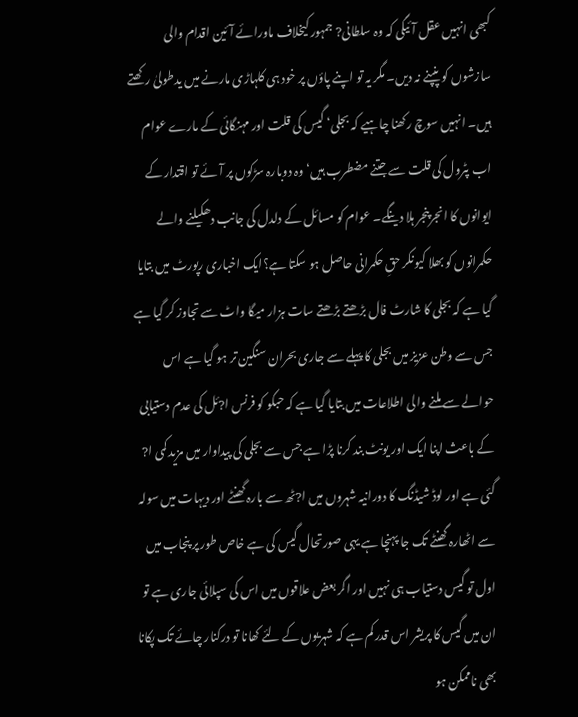کبھی انہیں عقل آئیگی کہ وہ سلطانی? جمہور کیخلاف ماورائے آئین اقدام والی سازشوں کو پنپنے نہ دیں۔ مگر یہ تو اپنے پاؤں پر خود ہی کلہاڑی مارنے میں یدطولیٰ رکھتے ہیں۔ انہیں سوچ رکھنا چاہیے کہ بجلی‘ گیس کی قلت اور مہنگائی کے مارے عوام اب پٹرول کی قلت سے جتنے مضطرب ہیں‘ وہ دوبارہ سڑکوں پر آئے تو اقتدار کے ایوانوں کا انجرپنجر ہلا دینگے۔ عوام کو مسائل کے دلدل کی جانب دھکیلنے والے حکمرانوں کو بھلا کیونکر حقِ حکمرانی حاصل ہو سکتا ہے؟ایک اخباری رپورٹ میں بتایا گیا ہے کہ بجلی کا شارٹ فال بڑھتے بڑھتے سات ہزار میگا واٹ سے تجاوز کر گیا ہے جس سے وطن عزیز میں بجلی کا پہلے سے جاری بحران سنگین تر ہو گیا ہے اس حوالے سے ملنے والی اطلاعات میں بتایا گیا ہے کہ حبکو کو فرنس ا?ئل کی عدم دستیابی کے باعث اپنا ایک اور یونٹ بند کرنا پڑا ہے جس سے بجلی کی پیداوار میں مزید کمی ا? گئی ہے اور لوڈ شیڈنگ کا دورانیہ شہروں میں ا?ٹھ سے بارہ گھنٹے اور دیہات میں سولہ سے اٹھارہ گھنٹے تک جا پہنچا ہے یہی صورتحال گیس کی ہے خاص طور پر پنجاب میں اول تو گیس دستیاب ہی نہیں اور اگر بعض علاقوں میں اس کی سپلائی جاری ہے تو ان میں گیس کا پریشر اس قدر کم ہے کہ شہریوں کے لئے کھانا تو درکنار چائے تک پکانا بھی ناممکن ہو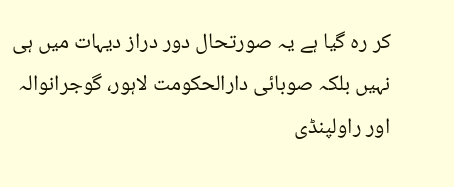کر رہ گیا ہے یہ صورتحال دور دراز دیہات میں ہی نہیں بلکہ صوبائی دارالحکومت لاہور، گوجرانوالہ اور راولپنڈی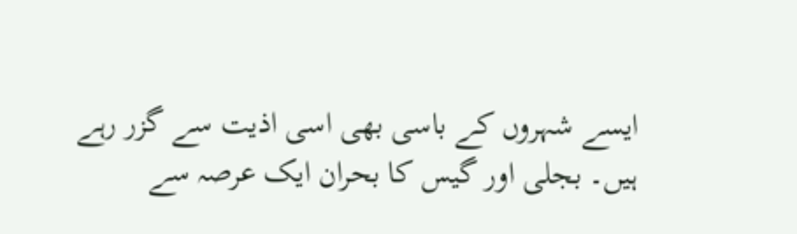ایسے شہروں کے باسی بھی اسی اذیت سے گزر رہے ہیں۔ بجلی اور گیس کا بحران ایک عرصہ سے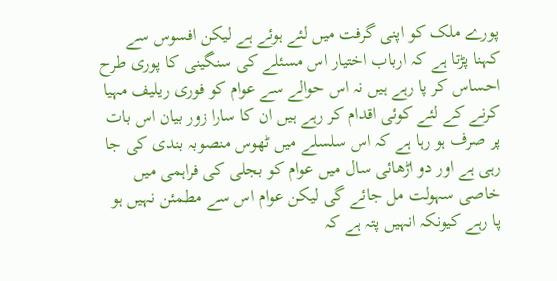پورے ملک کو اپنی گرفت میں لئے ہوئے ہے لیکن افسوس سے کہنا پڑتا ہے کہ ارباب اختیار اس مسئلے کی سنگینی کا پوری طرح احساس کر پا رہے ہیں نہ اس حوالے سے عوام کو فوری ریلیف مہیا کرنے کے لئے کوئی اقدام کر رہے ہیں ان کا سارا زور بیان اس بات پر صرف ہو رہا ہے کہ اس سلسلے میں ٹھوس منصوبہ بندی کی جا رہی ہے اور دو اڑھائی سال میں عوام کو بجلی کی فراہمی میں خاصی سہولت مل جائے گی لیکن عوام اس سے مطمئن نہیں ہو پا رہے کیونکہ انہیں پتہ ہے کہ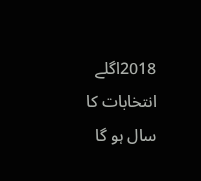2018اگلے انتخابات کا سال ہو گا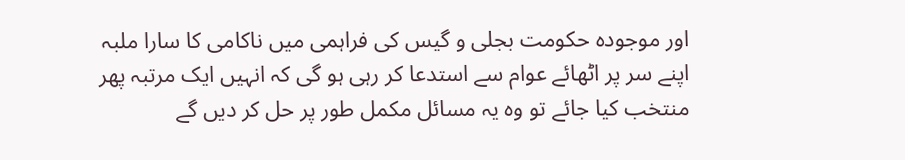اور موجودہ حکومت بجلی و گیس کی فراہمی میں ناکامی کا سارا ملبہ اپنے سر پر اٹھائے عوام سے استدعا کر رہی ہو گی کہ انہیں ایک مرتبہ پھر منتخب کیا جائے تو وہ یہ مسائل مکمل طور پر حل کر دیں گے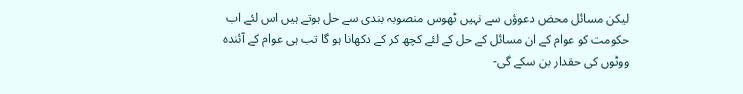لیکن مسائل محض دعوؤں سے نہیں ٹھوس منصوبہ بندی سے حل ہوتے ہیں اس لئے اب حکومت کو عوام کے ان مسائل کے حل کے لئے کچھ کر کے دکھانا ہو گا تب ہی عوام کے آئندہ ووٹوں کی حقدار بن سکے گی-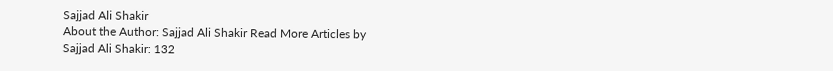Sajjad Ali Shakir
About the Author: Sajjad Ali Shakir Read More Articles by Sajjad Ali Shakir: 132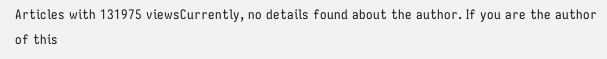Articles with 131975 viewsCurrently, no details found about the author. If you are the author of this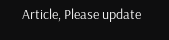Article, Please update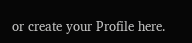or create your Profile here.